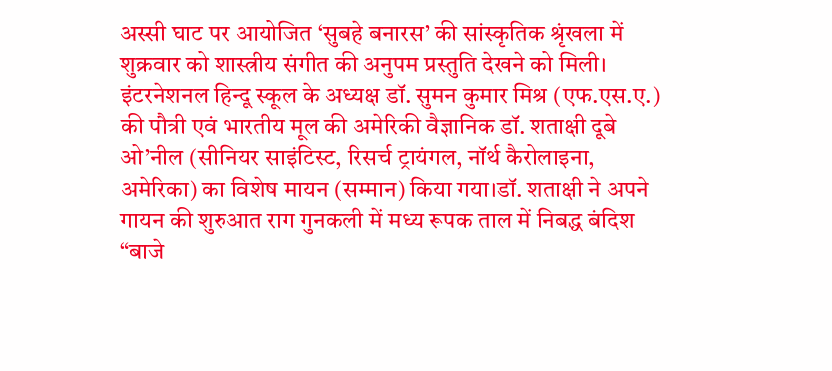अस्सी घाट पर आयोजित ‘सुबहे बनारस’ की सांस्कृतिक श्रृंखला में शुक्रवार को शास्त्रीय संगीत की अनुपम प्रस्तुति देखने को मिली। इंटरनेशनल हिन्दू स्कूल के अध्यक्ष डॉ. सुमन कुमार मिश्र (एफ.एस.ए.) की पौत्री एवं भारतीय मूल की अमेरिकी वैज्ञानिक डॉ. शताक्षी दूबे ओ’नील (सीनियर साइंटिस्ट, रिसर्च ट्रायंगल, नॉर्थ कैरोलाइना, अमेरिका) का विशेष मायन (सम्मान) किया गया।डॉ. शताक्षी ने अपने गायन की शुरुआत राग गुनकली में मध्य रूपक ताल में निबद्ध बंदिश “बाजे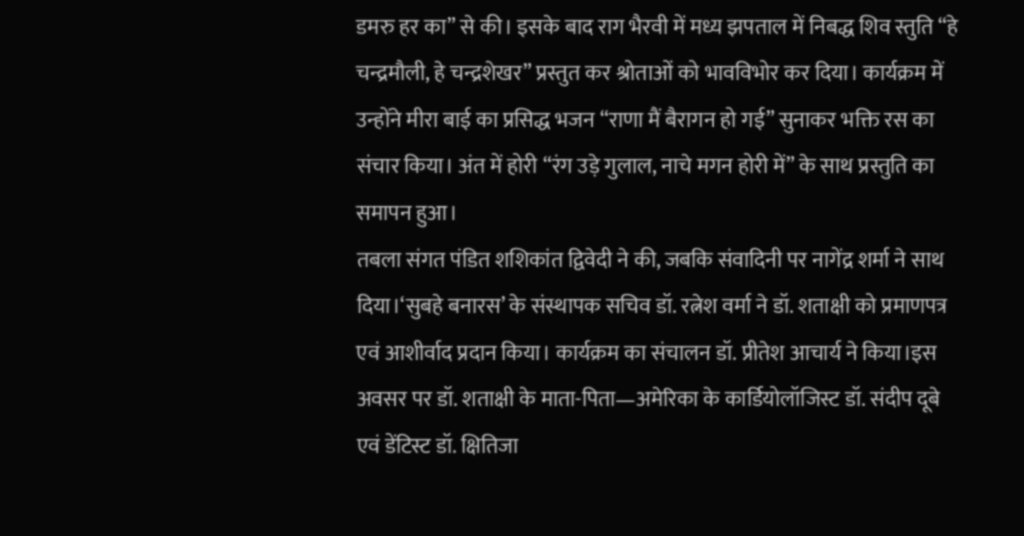डमरु हर का” से की। इसके बाद राग भैरवी में मध्य झपताल में निबद्ध शिव स्तुति “हे चन्द्रमौली, हे चन्द्रशेखर” प्रस्तुत कर श्रोताओं को भावविभोर कर दिया। कार्यक्रम में उन्होंने मीरा बाई का प्रसिद्ध भजन “राणा मैं बैरागन हो गई” सुनाकर भक्ति रस का संचार किया। अंत में होरी “रंग उड़े गुलाल, नाचे मगन होरी में” के साथ प्रस्तुति का समापन हुआ।
तबला संगत पंडित शशिकांत द्विवेदी ने की, जबकि संवादिनी पर नागेंद्र शर्मा ने साथ दिया।‘सुबहे बनारस’ के संस्थापक सचिव डॉ. रत्नेश वर्मा ने डॉ. शताक्षी को प्रमाणपत्र एवं आशीर्वाद प्रदान किया। कार्यक्रम का संचालन डॉ. प्रीतेश आचार्य ने किया।इस अवसर पर डॉ. शताक्षी के माता-पिता—अमेरिका के कार्डियोलॉजिस्ट डॉ. संदीप दूबे एवं डेंटिस्ट डॉ. क्षितिजा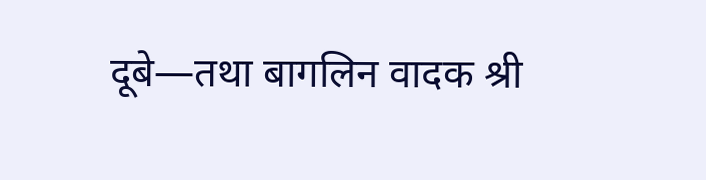दूबे—तथा बागलिन वादक श्री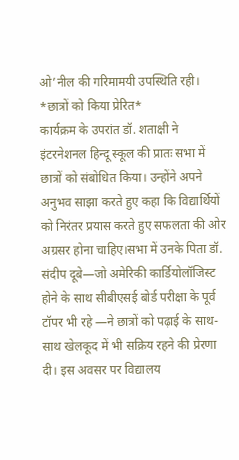ओ’नील की गरिमामयी उपस्थिति रही।
*छात्रों को किया प्रेरित*
कार्यक्रम के उपरांत डॉ. शताक्षी ने इंटरनेशनल हिन्दू स्कूल की प्रातः सभा में छात्रों को संबोधित किया। उन्होंने अपने अनुभव साझा करते हुए कहा कि विद्यार्थियों को निरंतर प्रयास करते हुए सफलता की ओर अग्रसर होना चाहिए।सभा में उनके पिता डॉ. संदीप दूबे—जो अमेरिकी कार्डियोलॉजिस्ट होने के साथ सीबीएसई बोर्ड परीक्षा के पूर्व टॉपर भी रहे —ने छात्रों को पढ़ाई के साथ-साथ खेलकूद में भी सक्रिय रहने की प्रेरणा दी। इस अवसर पर विद्यालय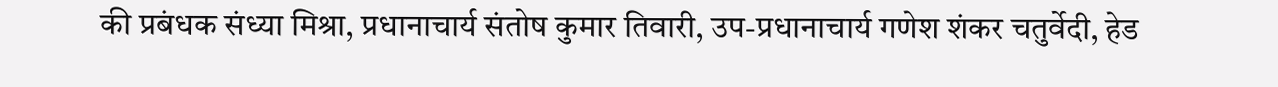की प्रबंधक संध्या मिश्रा, प्रधानाचार्य संतोष कुमार तिवारी, उप-प्रधानाचार्य गणेश शंकर चतुर्वेदी, हेड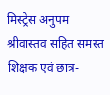मिस्ट्रेस अनुपम श्रीवास्तव सहित समस्त शिक्षक एवं छात्र-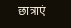छात्राएं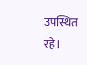उपस्थित रहे।